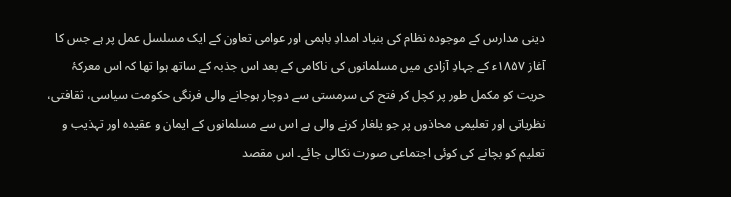دینی مدارس کے موجودہ نظام کی بنیاد امدادِ باہمی اور عوامی تعاون کے ایک مسلسل عمل پر ہے جس کا آغاز ۱۸۵۷ء کے جہادِ آزادی میں مسلمانوں کی ناکامی کے بعد اس جذبہ کے ساتھ ہوا تھا کہ اس معرکۂ حریت کو مکمل طور پر کچل کر فتح کی سرمستی سے دوچار ہوجانے والی فرنگی حکومت سیاسی، ثقافتی، نظریاتی اور تعلیمی محاذوں پر جو یلغار کرنے والی ہے اس سے مسلمانوں کے ایمان و عقیدہ اور تہذیب و تعلیم کو بچانے کی کوئی اجتماعی صورت نکالی جائے۔ اس مقصد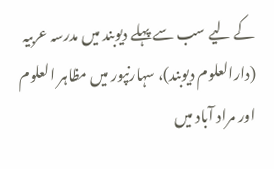کے لیے سب سے پہلے دیوبند میں مدرسہ عربیہ (دارالعلوم دیوبند)، سہارنپور میں مظاہر العلوم اور مراد آباد میں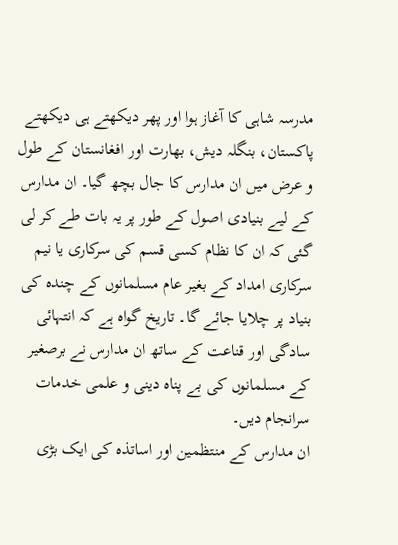مدرسہ شاہی کا آغاز ہوا اور پھر دیکھتے ہی دیکھتے پاکستان، بنگلہ دیش، بھارت اور افغانستان کے طول و عرض میں ان مدارس کا جال بچھ گیا۔ ان مدارس کے لیے بنیادی اصول کے طور پر یہ بات طے کر لی گئی کہ ان کا نظام کسی قسم کی سرکاری یا نیم سرکاری امداد کے بغیر عام مسلمانوں کے چندہ کی بنیاد پر چلایا جائے گا۔ تاریخ گواہ ہے کہ انتہائی سادگی اور قناعت کے ساتھ ان مدارس نے برصغیر کے مسلمانوں کی بے پناہ دینی و علمی خدمات سرانجام دیں۔
ان مدارس کے منتظمین اور اساتذہ کی ایک بڑی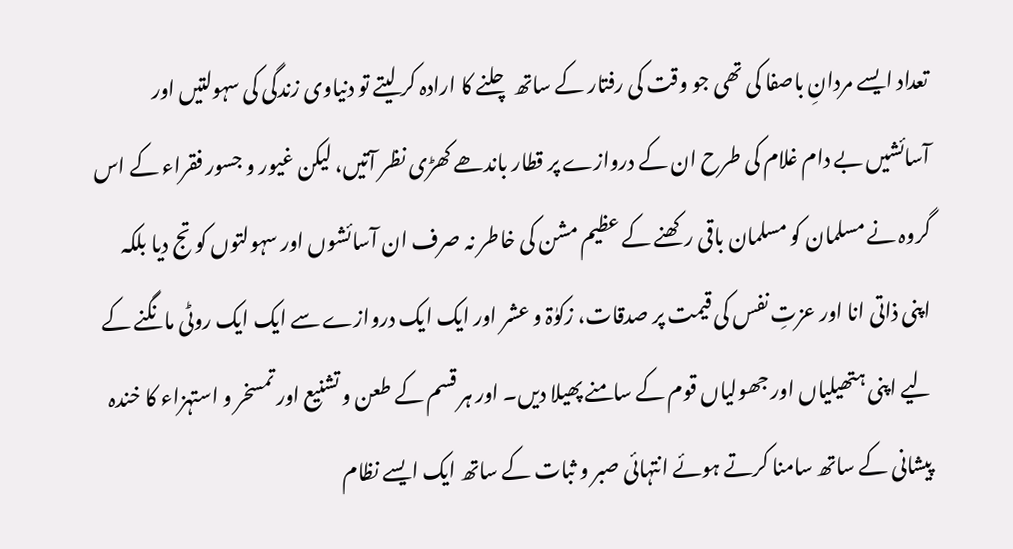تعداد ایسے مردانِ باصفا کی تھی جو وقت کی رفتار کے ساتھ چلنے کا ارادہ کر لیتے تو دنیاوی زندگی کی سہولتیں اور آسائشیں بے دام غلام کی طرح ان کے دروازے پر قطار باندھے کھڑی نظر آتیں، لیکن غیور و جسور فقراء کے اس گروہ نے مسلمان کو مسلمان باقی رکھنے کے عظیم مشن کی خاطر نہ صرف ان آسائشوں اور سہولتوں کو تج دیا بلکہ اپنی ذاتی انا اور عزتِ نفس کی قیمت پر صدقات، زکوٰۃ و عشر اور ایک ایک دروازے سے ایک ایک روٹی مانگنے کے لیے اپنی ہتھیلیاں اور جھولیاں قوم کے سامنے پھیلا دیں۔ اور ہر قسم کے طعن و تشنیع اور تمسخر و استہزاء کا خندہ پیشانی کے ساتھ سامنا کرتے ہوئے انتہائی صبر و ثبات کے ساتھ ایک ایسے نظام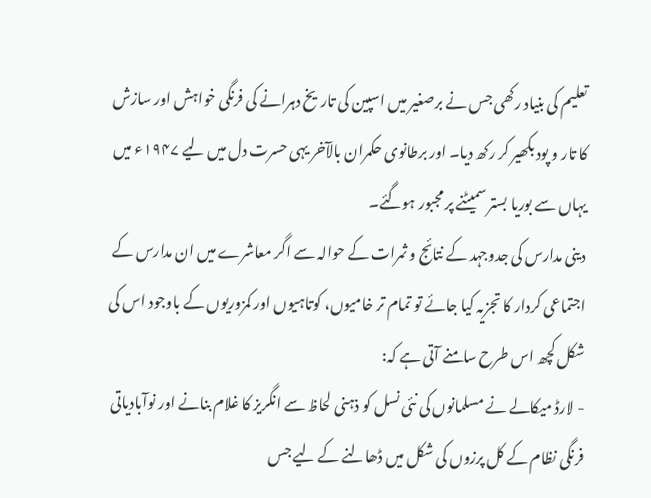تعلیم کی بنیاد رکھی جس نے برصغیر میں اسپین کی تاریخ دہرانے کی فرنگی خواہش اور سازش کا تار و پود بکھیر کر رکھ دیا۔ اور برطانوی حکمران بالآخر یہی حسرت دل میں لیے ۱۹۴۷ء میں یہاں سے بوریا بستر سمیٹنے پر مجبور ہوگئے۔
دینی مدارس کی جدوجہد کے نتائج و ثمرات کے حوالہ سے اگر معاشرے میں ان مدارس کے اجتماعی کردار کا تجزیہ کیا جائے تو تمام تر خامیوں، کوتاہیوں اور کمزوریوں کے باوجود اس کی شکل کچھ اس طرح سامنے آتی ہے کہ:
- لارڈ میکالے نے مسلمانوں کی نئی نسل کو ذہنی لحاظ سے انگریز کا غلام بنانے اور نوآبادیاتی فرنگی نظام کے کل پرزوں کی شکل میں ڈھالنے کے لیے جس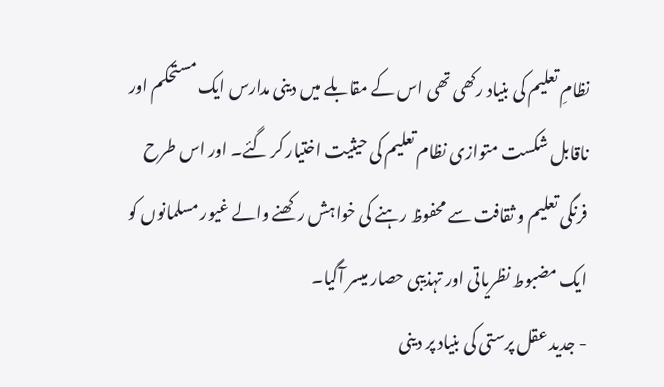نظامِ تعلیم کی بنیاد رکھی تھی اس کے مقابلے میں دینی مدارس ایک مستحکم اور ناقابل شکست متوازی نظام تعلیم کی حیثیت اختیار کر گئے۔ اور اس طرح فرنگی تعلیم و ثقافت سے محفوظ رہنے کی خواہش رکھنے والے غیور مسلمانوں کو ایک مضبوط نظریاتی اور تہذیبی حصار میسر آگیا۔
- جدید عقل پرستی کی بنیاد پر دینی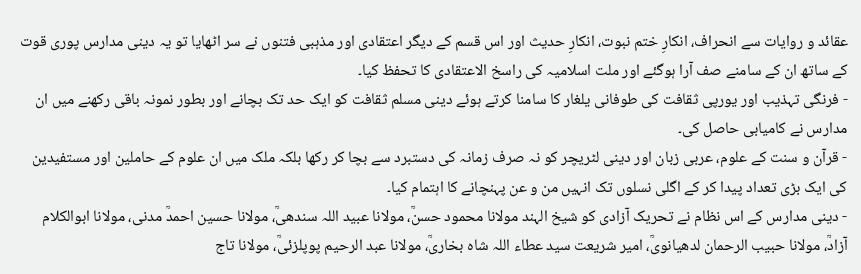عقائد و روایات سے انحراف، انکارِ ختم نبوت، انکارِ حدیث اور اس قسم کے دیگر اعتقادی اور مذہبی فتنوں نے سر اٹھایا تو یہ دینی مدارس پوری قوت کے ساتھ ان کے سامنے صف آرا ہوگئے اور ملت اسلامیہ کی راسخ الاعتقادی کا تحفظ کیا۔
- فرنگی تہذیب اور یورپی ثقافت کی طوفانی یلغار کا سامنا کرتے ہوئے دینی مسلم ثقافت کو ایک حد تک بچانے اور بطور نمونہ باقی رکھنے میں ان مدارس نے کامیابی حاصل کی۔
- قرآن و سنت کے علوم، عربی زبان اور دینی لٹریچر کو نہ صرف زمانہ کی دستبرد سے بچا کر رکھا بلکہ ملک میں ان علوم کے حاملین اور مستفیدین کی ایک بڑی تعداد پیدا کر کے اگلی نسلوں تک انہیں من و عن پہنچانے کا اہتمام کیا۔
- دینی مدارس کے اس نظام نے تحریک آزادی کو شیخ الہند مولانا محمود حسنؒ، مولانا عبید اللہ سندھیؒ، مولانا حسین احمدؒ مدنی، مولانا ابوالکلام آزادؒ، مولانا حبیب الرحمان لدھیانویؒ، امیر شریعت سید عطاء اللہ شاہ بخاریؒ، مولانا عبد الرحیم پوپلزئیؒ، مولانا تاج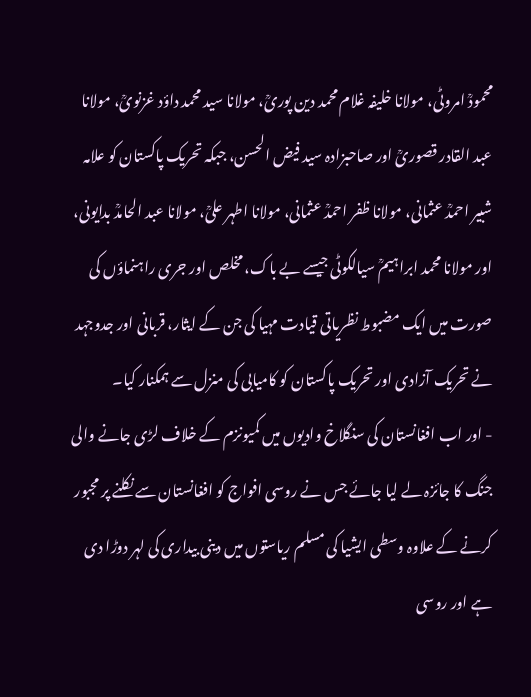محمودؒ امروٹی، مولانا خلیفہ غلام محمد دین پوریؒ، مولانا سید محمد داؤد غزنویؒ، مولانا عبد القادر قصوریؒ اور صاحبزادہ سید فیض الحسن، جبکہ تحریک پاکستان کو علامہ شبیر احمدؒ عثمانی، مولانا ظفر احمدؒ عثمانی، مولانا اطہر علیؒ، مولانا عبد الحامدؒ بدایونی، اور مولانا محمد ابراہیمؒ سیالکوٹی جیسے بے باک، مخلص اور جری راہنماؤں کی صورت میں ایک مضبوط نظریاتی قیادت مہیا کی جن کے ایثار، قربانی اور جدوجہد نے تحریک آزادی اور تحریک پاکستان کو کامیابی کی منزل سے ہمکنار کیا۔
- اور اب افغانستان کی سنگلاخ وادیوں میں کمیونزم کے خلاف لڑی جانے والی جنگ کا جائزہ لے لیا جائے جس نے روسی افواج کو افغانستان سے نکلنے پر مجبور کرنے کے علاوہ وسطی ایشیا کی مسلم ریاستوں میں دینی بیداری کی لہر دوڑا دی ہے اور روسی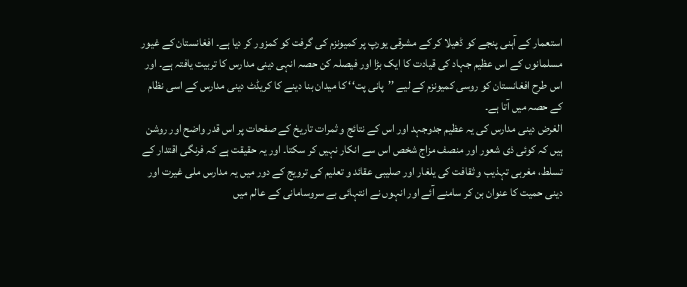استعمار کے آہنی پنجے کو ڈھیلا کر کے مشرقی یورپ پر کمیونزم کی گرفت کو کمزور کر دیا ہے۔ افغانستان کے غیور مسلمانوں کے اس عظیم جہاد کی قیادت کا ایک بڑا اور فیصلہ کن حصہ انہی دینی مدارس کا تربیت یافتہ ہے۔ اور اس طرح افغانستان کو روسی کمیونزم کے لیے ’’پانی پت‘‘ کا میدان بنا دینے کا کریڈٹ دینی مدارس کے اسی نظام کے حصہ میں آتا ہے۔
الغرض دینی مدارس کی یہ عظیم جدوجہد اور اس کے نتائج و ثمرات تاریخ کے صفحات پر اس قدر واضح اور روشن ہیں کہ کوئی ذی شعور اور منصف مزاج شخص اس سے انکار نہیں کر سکتا۔ اور یہ حقیقت ہے کہ فرنگی اقتدار کے تسلط، مغربی تہذیب و ثقافت کی یلغار اور صلیبی عقائد و تعلیم کی ترویج کے دور میں یہ مدارس ملی غیرت اور دینی حمیت کا عنوان بن کر سامنے آئے اور انہوں نے انتہائی بے سروسامانی کے عالم میں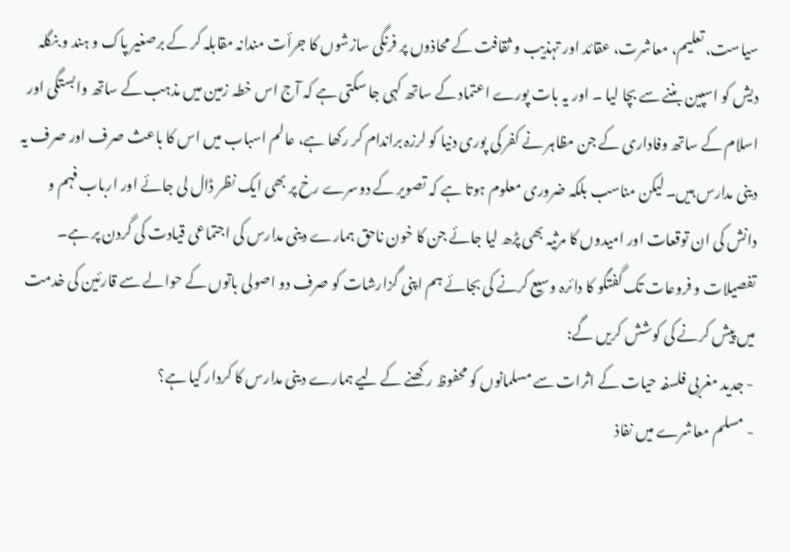سیاست، تعلیم، معاشرت، عقائد اور تہذیب و ثقافت کے محاذوں پر فرنگی سازشوں کا جرأت مندانہ مقابلہ کر کے برصغیر پاک و ہند و بنگلہ دیش کو اسپین بننے سے بچا لیا ۔ اور یہ بات پورے اعتماد کے ساتھ کہی جا سکتی ہے کہ آج اس خطہ زمین میں مذہب کے ساتھ وابستگی اور اسلام کے ساتھ وفاداری کے جن مظاہر نے کفر کی پوری دنیا کو لرزہ براندام کر رکھا ہے، عالم اسباب میں اس کا باعث صرف اور صرف یہ دینی مدارس ہیں۔ لیکن مناسب بلکہ ضروری معلوم ہوتا ہے کہ تصویر کے دوسرے رخ پر بھی ایک نظر ڈال لی جائے اور ارباب فہم و دانش کی ان توقعات اور امیدوں کا مرثیہ بھی پڑھ لیا جائے جن کا خون ناحق ہمارے دینی مدارس کی اجتماعی قیادت کی گردن پر ہے۔
تفصیلات و فروعات تک گفتگو کا دائرہ وسیع کرنے کی بجائے ہم اپنی گزارشات کو صرف دو اصولی باتوں کے حوالے سے قارئین کی خدمت میں پیش کرنے کی کوشش کریں گے:
- جدید مغربی فلسفہ حیات کے اثرات سے مسلمانوں کو محفوظ رکھنے کے لیے ہمارے دینی مدارس کا کردار کیا ہے؟
- مسلم معاشرے میں نفاذ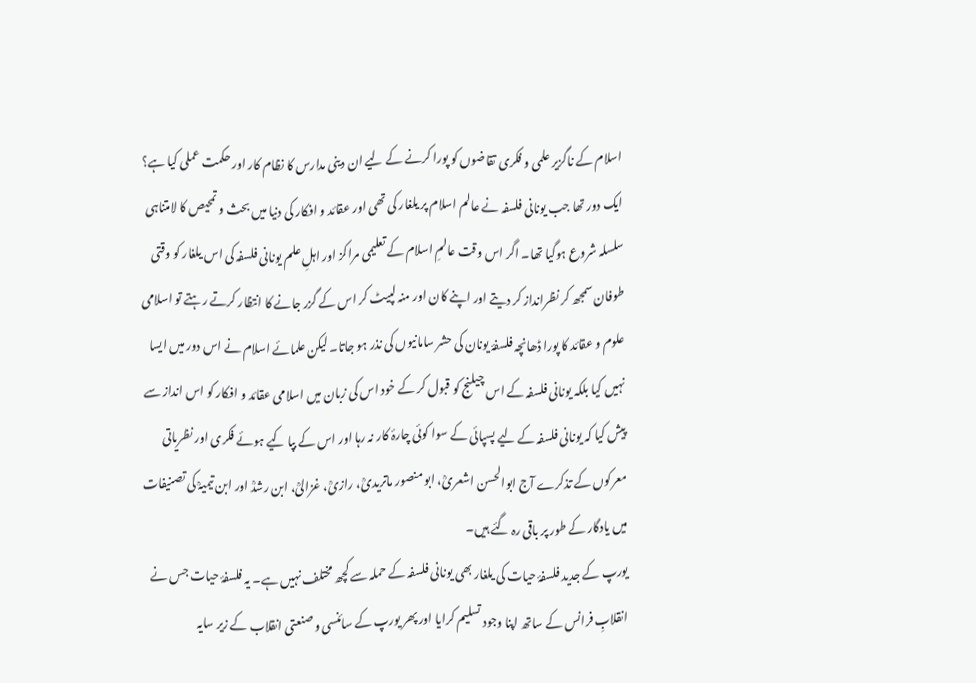اسلام کے ناگزیر علمی و فکری تقاضوں کو پورا کرنے کے لیے ان دینی مدارس کا نظام کار اور حکمت عملی کیا ہے؟
ایک دور تھا جب یونانی فلسفہ نے عالم اسلام پر یلغار کی تھی اور عقائد و افکار کی دنیا میں بحث و تمحیص کا لامتناہی سلسلہ شروع ہوگیا تھا۔ اگر اس وقت عالمِ اسلام کے تعلیمی مراکز اور اہلِ علم یونانی فلسفہ کی اس یلغار کو وقتی طوفان سمجھ کر نظرانداز کر دیتے اور اپنے کان اور منہ لپیٹ کر اس کے گزر جانے کا انتظار کرتے رہتے تو اسلامی علوم و عقائد کا پورا ڈھانچہ فلسفۂ یونان کی حشر سامانیوں کی نذر ہو جاتا۔ لیکن علمائے اسلام نے اس دور میں ایسا نہیں کیا بلکہ یونانی فلسفہ کے اس چیلنج کو قبول کر کے خود اس کی زبان میں اسلامی عقائد و افکار کو اس انداز سے پیش کیا کہ یونانی فلسفہ کے لیے پسپائی کے سوا کوئی چارۂ کار نہ رہا اور اس کے بپا کیے ہوئے فکری اور نظریاتی معرکوں کے تذکرے آج ابوالحسن اشعریؒ، ابو منصور ماتریدیؒ، رازیؒ، غزالیؒ، ابن رشدؒ اور ابن تیمیہؒ کی تصنیفات میں یادگار کے طور پر باقی رہ گئے ہیں۔
یورپ کے جدید فلسفۂ حیات کی یلغار بھی یونانی فلسفہ کے حملہ سے کچھ مختلف نہیں ہے۔ یہ فلسفۂ حیات جس نے انقلابِ فرانس کے ساتھ اپنا وجود تسلیم کرایا اور پھر یورپ کے سائنسی و صنعتی انقلاب کے زیر سایہ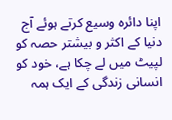اپنا دائرہ وسیع کرتے ہوئے آج دنیا کے اکثر و بیشتر حصہ کو لپیٹ میں لے چکا ہے، خود کو انسانی زندگی کے ایک ہمہ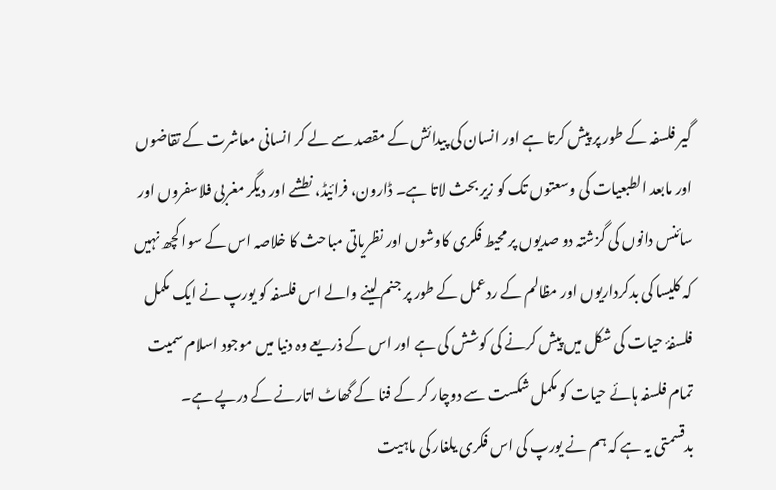گیر فلسفہ کے طور پر پیش کرتا ہے اور انسان کی پیدائش کے مقصد سے لے کر انسانی معاشرت کے تقاضوں اور مابعد الطبعیات کی وسعتوں تک کو زیر بحث لاتا ہے۔ ڈارون، فرائیڈ، نطشے اور دیگر مغربی فلاسفروں اور سائنس دانوں کی گزشتہ دو صدیوں پر محیط فکری کاوشوں اور نظریاتی مباحث کا خلاصہ اس کے سوا کچھ نہیں کہ کلیسا کی بدکرداریوں اور مظالم کے ردعمل کے طور پر جنم لینے والے اس فلسفہ کو یورپ نے ایک مکمل فلسفۂ حیات کی شکل میں پیش کرنے کی کوشش کی ہے اور اس کے ذریعے وہ دنیا میں موجود اسلام سمیت تمام فلسفہ ہائے حیات کو مکمل شکست سے دوچار کر کے فنا کے گھاٹ اتارنے کے درپے ہے۔
بدقسمتی یہ ہے کہ ہم نے یورپ کی اس فکری یلغار کی ماہیت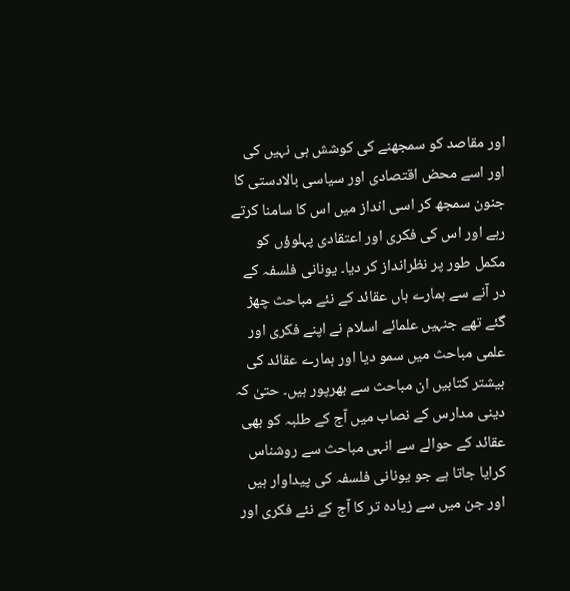اور مقاصد کو سمجھنے کی کوشش ہی نہیں کی اور اسے محض اقتصادی اور سیاسی بالادستی کا جنون سمجھ کر اسی انداز میں اس کا سامنا کرتے رہے اور اس کی فکری اور اعتقادی پہلوؤں کو مکمل طور پر نظرانداز کر دیا۔ یونانی فلسفہ کے در آنے سے ہمارے ہاں عقائد کے نئے مباحث چھڑ گئے تھے جنہیں علمائے اسلام نے اپنے فکری اور علمی مباحث میں سمو دیا اور ہمارے عقائد کی بیشتر کتابیں ان مباحث سے بھرپور ہیں۔ حتیٰ کہ دینی مدارس کے نصاب میں آج کے طلبہ کو بھی عقائد کے حوالے سے انہی مباحث سے روشناس کرایا جاتا ہے جو یونانی فلسفہ کی پیداوار ہیں اور جن میں سے زیادہ تر کا آج کے نئے فکری اور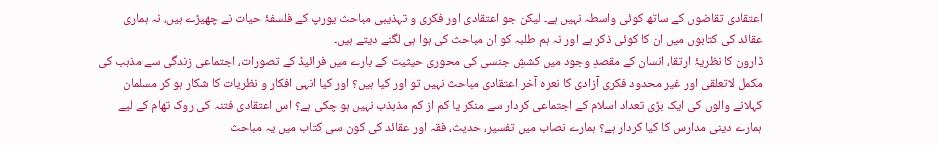اعتقادی تقاضوں کے ساتھ کوئی واسطہ نہیں ہے۔ لیکن جو اعتقادی اور فکری و تہذیبی مباحث یورپ کے فلسفۂ حیات نے چھیڑے ہیں، نہ ہماری عقائد کی کتابوں میں ان کا کوئی ذکر ہے اور نہ ہم طلبہ کو ان مباحث کی ہوا ہی لگنے دیتے ہیں۔
ڈارون کا نظریۂ ارتقا، انسان کے مقصدِ وجود میں کششِ جنسی کی محوری حیثیت کے بارے میں فرائیڈ کے تصورات، اجتماعی زندگی سے مذہب کی مکمل لاتعلقی اور غیر محدود فکری آزادی کا نعرہ آخر اعتقادی مباحث نہیں تو اور کیا ہیں؟ اور کیا انہی افکار و نظریات کا شکار ہو کر مسلمان کہلانے والوں کی ایک بڑی تعداد اسلام کے اجتماعی کردار سے منکر یا کم از کم مذبذب نہیں ہو چکی ہے؟ اس اعتقادی فتنہ کی روک تھام کے لیے ہمارے دینی مدارس کا کیا کردار ہے؟ ہمارے نصاب میں تفسیر، حدیث، فقہ اور عقائد کی کون سی کتاب میں یہ مباحث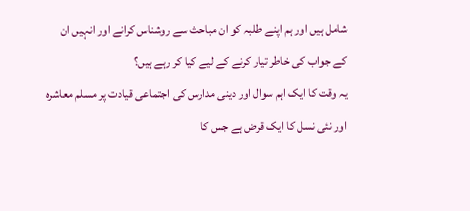شامل ہیں اور ہم اپنے طلبہ کو ان مباحث سے روشناس کرانے اور انہیں ان کے جواب کی خاطر تیار کرنے کے لیے کیا کر رہے ہیں؟
یہ وقت کا ایک اہم سوال اور دینی مدارس کی اجتماعی قیادت پر مسلم معاشرہ اور نئی نسل کا ایک قرض ہے جس کا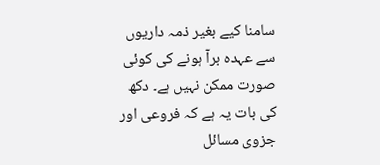سامنا کیے بغیر ذمہ داریوں سے عہدہ برآ ہونے کی کوئی صورت ممکن نہیں ہے۔ دکھ کی بات یہ ہے کہ فروعی اور جزوی مسائل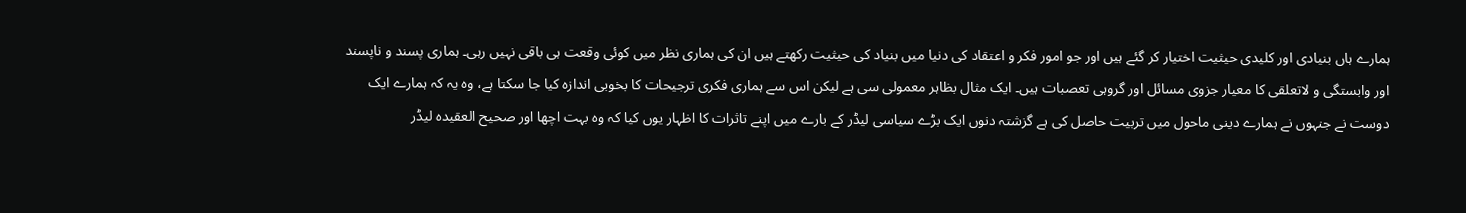ہمارے ہاں بنیادی اور کلیدی حیثیت اختیار کر گئے ہیں اور جو امور فکر و اعتقاد کی دنیا میں بنیاد کی حیثیت رکھتے ہیں ان کی ہماری نظر میں کوئی وقعت ہی باقی نہیں رہی۔ ہماری پسند و ناپسند اور وابستگی و لاتعلقی کا معیار جزوی مسائل اور گروہی تعصبات ہیں۔ ایک مثال بظاہر معمولی سی ہے لیکن اس سے ہماری فکری ترجیحات کا بخوبی اندازہ کیا جا سکتا ہے، وہ یہ کہ ہمارے ایک دوست نے جنہوں نے ہمارے دینی ماحول میں تربیت حاصل کی ہے گزشتہ دنوں ایک بڑے سیاسی لیڈر کے بارے میں اپنے تاثرات کا اظہار یوں کیا کہ وہ بہت اچھا اور صحیح العقیدہ لیڈر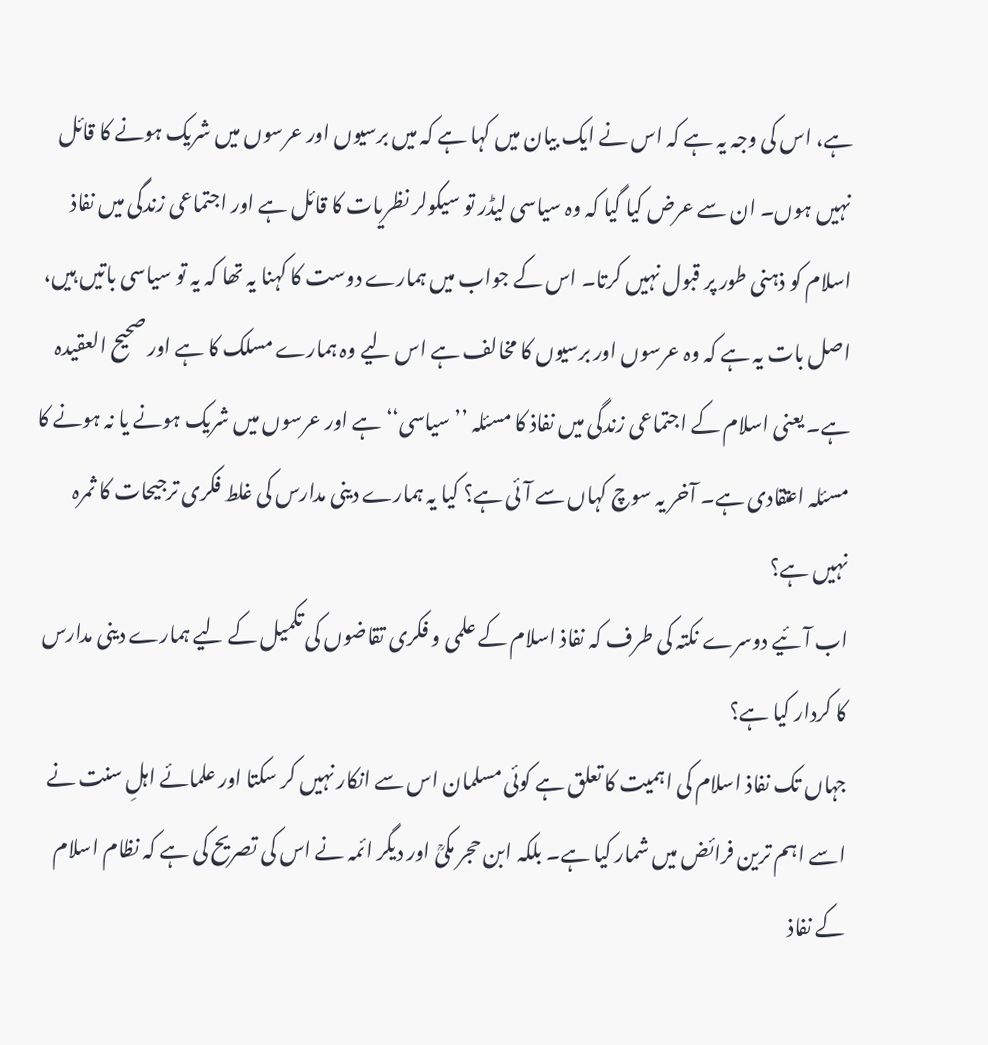ہے، اس کی وجہ یہ ہے کہ اس نے ایک بیان میں کہا ہے کہ میں برسیوں اور عرسوں میں شریک ہونے کا قائل نہیں ہوں۔ ان سے عرض کیا گیا کہ وہ سیاسی لیڈر تو سیکولر نظریات کا قائل ہے اور اجتماعی زندگی میں نفاذ اسلام کو ذہنی طور پر قبول نہیں کرتا۔ اس کے جواب میں ہمارے دوست کا کہنا یہ تھا کہ یہ تو سیاسی باتیں ہیں، اصل بات یہ ہے کہ وہ عرسوں اور برسیوں کا مخالف ہے اس لیے وہ ہمارے مسلک کا ہے اور صحیح العقیدہ ہے۔ یعنی اسلام کے اجتماعی زندگی میں نفاذ کا مسئلہ ’’سیاسی‘‘ ہے اور عرسوں میں شریک ہونے یا نہ ہونے کا مسئلہ اعتقادی ہے۔ آخر یہ سوچ کہاں سے آئی ہے؟ کیا یہ ہمارے دینی مدارس کی غلط فکری ترجیحات کا ثمرہ نہیں ہے؟
اب آئیے دوسرے نکتہ کی طرف کہ نفاذ اسلام کے علمی و فکری تقاضوں کی تکمیل کے لیے ہمارے دینی مدارس کا کردار کیا ہے؟
جہاں تک نفاذ اسلام کی اہمیت کا تعلق ہے کوئی مسلمان اس سے انکار نہیں کر سکتا اور علمائے اہلِ سنت نے اسے اہم ترین فرائض میں شمار کیا ہے۔ بلکہ ابن حجر مکیؒ اور دیگر ائمہ نے اس کی تصریح کی ہے کہ نظام اسلام کے نفاذ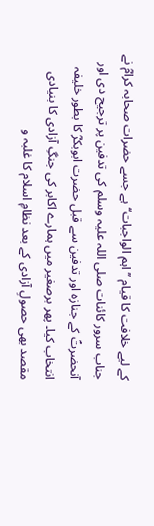کے لیے خلافت کا قیام ’’اہم الواجبات‘‘ ہے جسے حضرات صحابہ کرامؓ نے جناب سرور کائنات صلی اللہ علیہ وسلم کی تدفین پر ترجیح دی اور آنحضرتؐ کے جنازہ اور تدفین سے قبل حضرت ابوبکرؓ کا بطور خلیفہ انتخاب کیا۔ پھر برصغیر میں ہمارے اکابر کی جنگِ آزادی کا بنیادی مقصد بھی حصولِ آزادی کے بعد نظامِ اسلام کا غلبہ و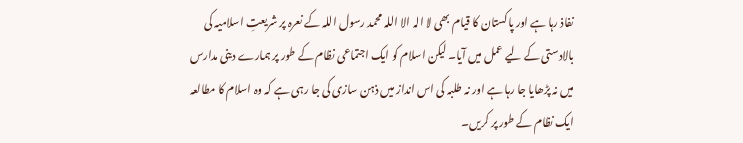نفاذ رہا ہے اور پاکستان کا قیام بھی لا الہ الا اللہ محمد رسول اللہ کے نعرہ پر شریعتِ اسلامیہ کی بالادستی کے لیے عمل میں آیا۔ لیکن اسلام کو ایک اجتماعی نظام کے طور پر ہمارے دینی مدارس میں نہ پڑھایا جا رہا ہے اور نہ طلبہ کی اس انداز میں ذہن سازی کی جا رہی ہے کہ وہ اسلام کا مطالعہ ایک نظام کے طور پر کریں۔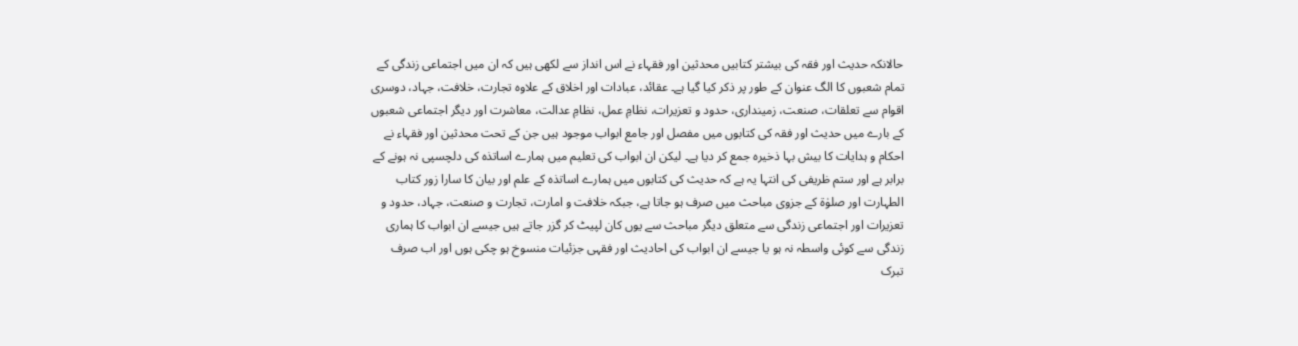حالانکہ حدیث اور فقہ کی بیشتر کتابیں محدثین اور فقہاء نے اس انداز سے لکھی ہیں کہ ان میں اجتماعی زندگی کے تمام شعبوں کا الگ عنوان کے طور پر ذکر کیا گیا ہے۔ عقائد، عبادات اور اخلاق کے علاوہ تجارت، خلافت، جہاد، دوسری اقوام سے تعلقات، صنعت، زمینداری، حدود و تعزیرات، نظامِ عمل، نظامِ عدالت، معاشرت اور دیگر اجتماعی شعبوں کے بارے میں حدیث اور فقہ کی کتابوں میں مفصل اور جامع ابواب موجود ہیں جن کے تحت محدثین اور فقہاء نے احکام و ہدایات کا بیش بہا ذخیرہ جمع کر دیا ہے۔ لیکن ان ابواب کی تعلیم میں ہمارے اساتذہ کی دلچسپی نہ ہونے کے برابر ہے اور ستم ظریفی کی انتہا یہ ہے کہ حدیث کی کتابوں میں ہمارے اساتذہ کے علم اور بیان کا سارا زور کتاب الطہارت اور صلوٰۃ کے جزوی مباحث میں صرف ہو جاتا ہے، جبکہ خلافت و امارت، تجارت و صنعت، جہاد، حدود و تعزیرات اور اجتماعی زندگی سے متعلق دیگر مباحث سے یوں کان لپیٹ کر گزر جاتے ہیں جیسے ان ابواب کا ہماری زندگی سے کوئی واسطہ نہ ہو یا جیسے ان ابواب کی احادیث اور فقہی جزئیات منسوخ ہو چکی ہوں اور اب صرف تبرک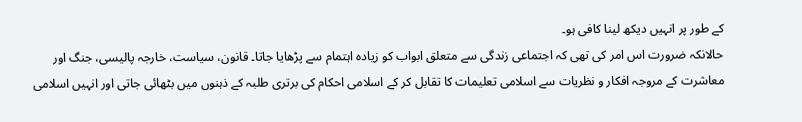کے طور پر انہیں دیکھ لینا کافی ہو۔
حالانکہ ضرورت اس امر کی تھی کہ اجتماعی زندگی سے متعلق ابواب کو زیادہ اہتمام سے پڑھایا جاتا۔ قانون، سیاست، خارجہ پالیسی، جنگ اور معاشرت کے مروجہ افکار و نظریات سے اسلامی تعلیمات کا تقابل کر کے اسلامی احکام کی برتری طلبہ کے ذہنوں میں بٹھائی جاتی اور انہیں اسلامی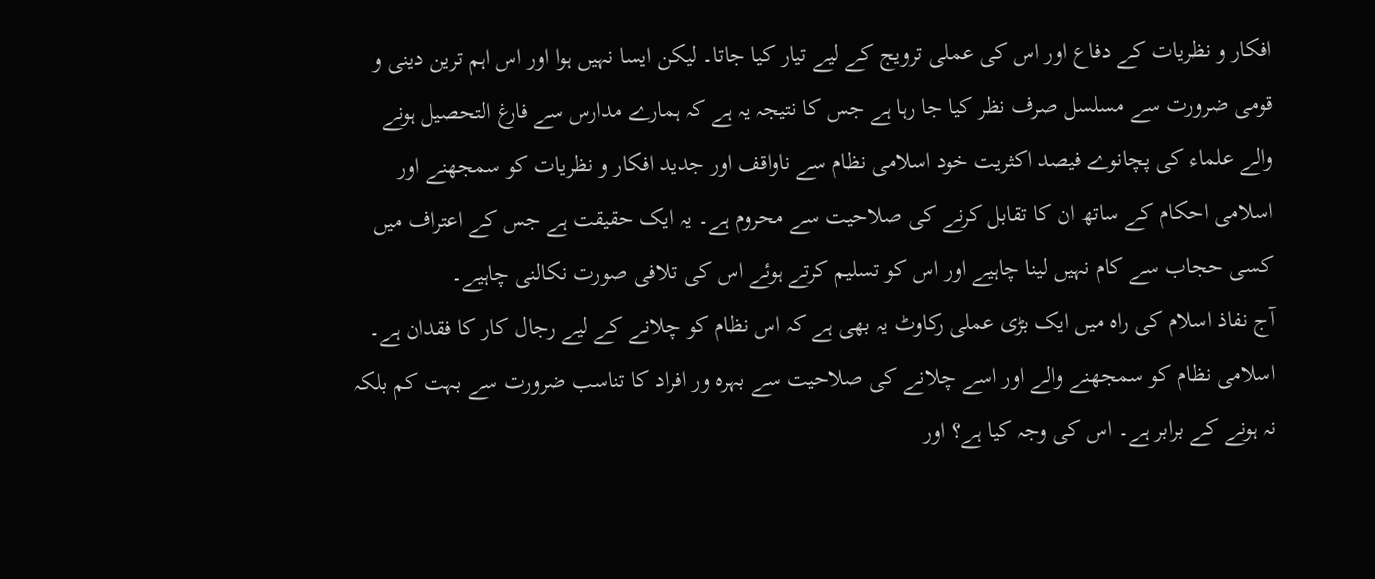افکار و نظریات کے دفاع اور اس کی عملی ترویج کے لیے تیار کیا جاتا۔ لیکن ایسا نہیں ہوا اور اس اہم ترین دینی و قومی ضرورت سے مسلسل صرف نظر کیا جا رہا ہے جس کا نتیجہ یہ ہے کہ ہمارے مدارس سے فارغ التحصیل ہونے والے علماء کی پچانوے فیصد اکثریت خود اسلامی نظام سے ناواقف اور جدید افکار و نظریات کو سمجھنے اور اسلامی احکام کے ساتھ ان کا تقابل کرنے کی صلاحیت سے محروم ہے۔ یہ ایک حقیقت ہے جس کے اعتراف میں کسی حجاب سے کام نہیں لینا چاہیے اور اس کو تسلیم کرتے ہوئے اس کی تلافی صورت نکالنی چاہیے۔
آج نفاذ اسلام کی راہ میں ایک بڑی عملی رکاوٹ یہ بھی ہے کہ اس نظام کو چلانے کے لیے رجال کار کا فقدان ہے۔ اسلامی نظام کو سمجھنے والے اور اسے چلانے کی صلاحیت سے بہرہ ور افراد کا تناسب ضرورت سے بہت کم بلکہ نہ ہونے کے برابر ہے۔ اس کی وجہ کیا ہے؟ اور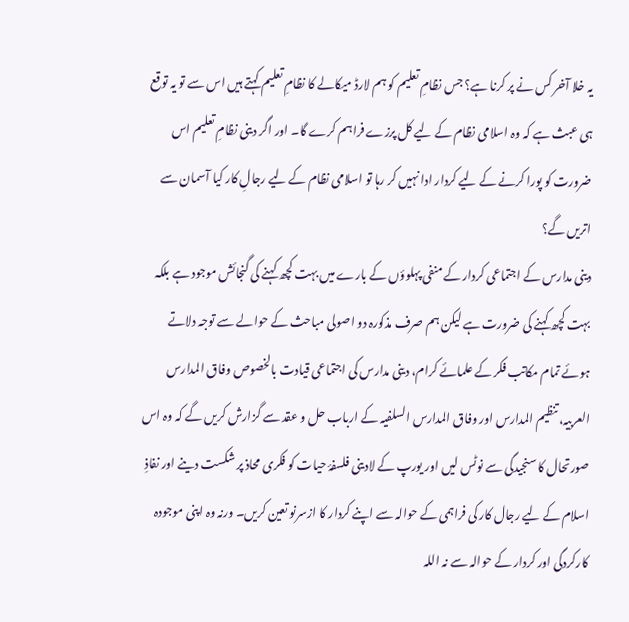یہ خلا آخر کس نے پر کرنا ہے؟ جس نظامِ تعلیم کو ہم لارڈ میکالے کا نظامِ تعلیم کہتے ہیں اس سے تو یہ توقع ہی عبث ہے کہ وہ اسلامی نظام کے لیے کل پرزے فراہم کرے گا۔ اور اگر دینی نظامِ تعلیم اس ضرورت کو پورا کرنے کے لیے کردار ادا نہیں کر رہا تو اسلامی نظام کے لیے رجالِ کار کیا آسمان سے اتریں گے؟
دینی مدارس کے اجتماعی کردار کے منفی پہلوؤں کے بارے میں بہت کچھ کہنے کی گنجائش موجود ہے بلکہ بہت کچھ کہنے کی ضرورت ہے لیکن ہم صرف مذکورہ دو اصولی مباحث کے حوالے سے توجہ دلاتے ہوئے تمام مکاتب فکر کے علمائے کرام، دینی مدارس کی اجتماعی قیادت بالخصوص وفاق المدارس العربیہ، تنظیم المدارس اور وفاق المدارس السلفیہ کے ارباب حل و عقد سے گزارش کریں گے کہ وہ اس صورتحال کا سنجیدگی سے نوٹس لیں اور یورپ کے لادینی فلسفۂ حیات کو فکری محاذ پر شکست دینے اور نفاذِ اسلام کے لیے رجال کار کی فراہمی کے حوالہ سے اپنے کردار کا ازسرنو تعین کریں۔ ورنہ وہ اپنی موجودہ کارکردگی اور کردار کے حوالہ سے نہ اللہ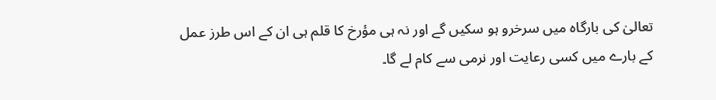تعالیٰ کی بارگاہ میں سرخرو ہو سکیں گے اور نہ ہی مؤرخ کا قلم ہی ان کے اس طرز عمل کے بارے میں کسی رعایت اور نرمی سے کام لے گا۔